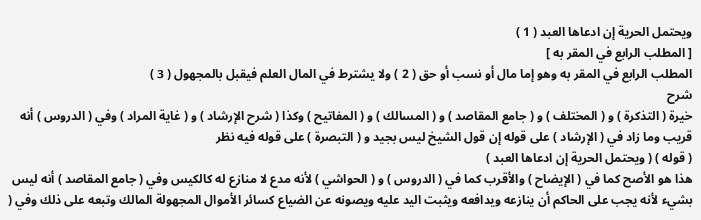ويحتمل الحرية إن ادعاها العبد ( 1 )
[ المطلب الرابع في المقر به ]
المطلب الرابع في المقر به وهو إما مال أو نسب أو حق ( 2 ) ولا يشترط في المال العلم فيقبل بالمجهول ( 3 )
شرح
خيرة ( التذكرة ) و ( المختلف ) و ( جامع المقاصد ) و ( المسالك ) و ( المفاتيح ) وكذا ( شرح الإرشاد ) و ( غاية المراد ) وفي ( الدروس ) أنه قريب وما زاد في ( الإرشاد ) على قوله إن قول الشيخ ليس بجيد و ( التبصرة ) على قوله فيه نظر
( قوله ) ( ويحتمل الحرية إن ادعاها العبد )
هذا هو الأصح كما في ( الإيضاح ) والأقرب كما في ( الدروس ) و ( الحواشي ) لأنه مدع لا منازع له كالكيس وفي ( جامع المقاصد ) أنه ليس بشيء لأنه يجب على الحاكم أن ينازعه ويدافعه ويثبت اليد عليه ويصونه عن الضياع كسائر الأموال المجهولة المالك وتبعه على ذلك وفي (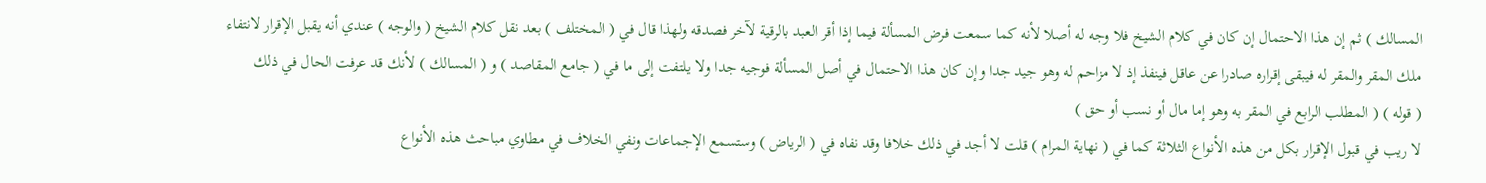المسالك ) ثم إن هذا الاحتمال إن كان في كلام الشيخ فلا وجه له أصلا لأنه كما سمعت فرض المسألة فيما إذا أقر العبد بالرقية لآخر فصدقه ولهذا قال في ( المختلف ) بعد نقل كلام الشيخ ( والوجه ) عندي أنه يقبل الإقرار لانتفاء ملك المقر والمقر له فيبقى إقراره صادرا عن عاقل فينفذ إذ لا مزاحم له وهو جيد جدا وإن كان هذا الاحتمال في أصل المسألة فوجيه جدا ولا يلتفت إلى ما في ( جامع المقاصد ) و ( المسالك ) لأنك قد عرفت الحال في ذلك
( قوله ) ( المطلب الرابع في المقر به وهو إما مال أو نسب أو حق )
لا ريب في قبول الإقرار بكل من هذه الأنواع الثلاثة كما في ( نهاية المرام ) قلت لا أجد في ذلك خلافا وقد نفاه في ( الرياض ) وستسمع الإجماعات ونفي الخلاف في مطاوي مباحث هذه الأنواع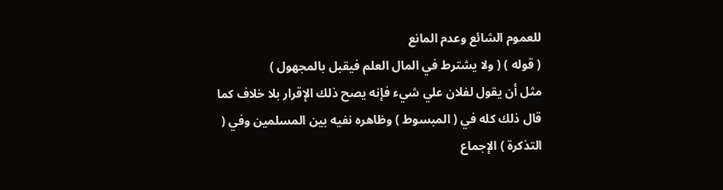للعموم الشائع وعدم المانع
( قوله ) ( ولا يشترط في المال العلم فيقبل بالمجهول )
مثل أن يقول لفلان علي شيء فإنه يصح ذلك الإقرار بلا خلاف كما قال ذلك كله في ( المبسوط ) وظاهره نفيه بين المسلمين وفي ( التذكرة ) الإجماع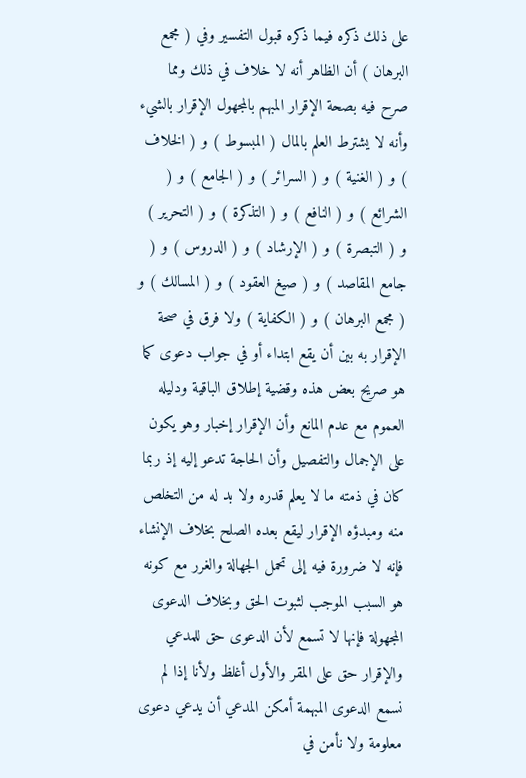على ذلك ذكره فيما ذكره قبول التفسير وفي ( مجمع البرهان ) أن الظاهر أنه لا خلاف في ذلك ومما صرح فيه بصحة الإقرار المبهم بالمجهول الإقرار بالشيء وأنه لا يشترط العلم بالمال ( المبسوط ) و ( الخلاف ) و ( الغنية ) و ( السرائر ) و ( الجامع ) و ( الشرائع ) و ( النافع ) و ( التذكرة ) و ( التحرير ) و ( التبصرة ) و ( الإرشاد ) و ( الدروس ) و ( جامع المقاصد ) و ( صيغ العقود ) و ( المسالك ) و ( مجمع البرهان ) و ( الكفاية ) ولا فرق في صحة الإقرار به بين أن يقع ابتداء أو في جواب دعوى كما هو صريح بعض هذه وقضية إطلاق الباقية ودليله العموم مع عدم المانع وأن الإقرار إخبار وهو يكون على الإجمال والتفصيل وأن الحاجة تدعو إليه إذ ربما كان في ذمته ما لا يعلم قدره ولا بد له من التخلص منه ومبدؤه الإقرار ليقع بعده الصلح بخلاف الإنشاء فإنه لا ضرورة فيه إلى تحمل الجهالة والغرر مع كونه هو السبب الموجب لثبوت الحق وبخلاف الدعوى المجهولة فإنها لا تسمع لأن الدعوى حق للمدعي والإقرار حق على المقر والأول أغلظ ولأنا إذا لم نسمع الدعوى المبهمة أمكن المدعي أن يدعي دعوى معلومة ولا نأمن في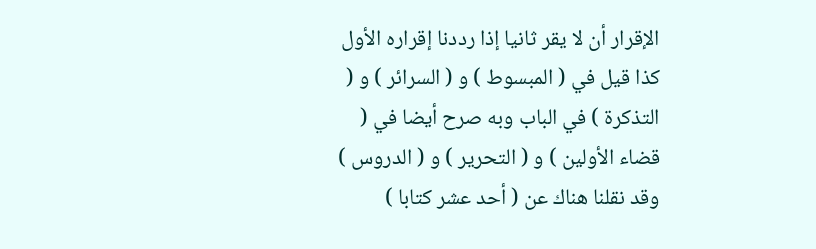الإقرار أن لا يقر ثانيا إذا رددنا إقراره الأول كذا قيل في ( المبسوط ) و ( السرائر ) و ( التذكرة ) في الباب وبه صرح أيضا في ( قضاء الأولين ) و ( التحرير ) و ( الدروس ) وقد نقلنا هناك عن ( أحد عشر كتابا )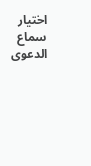اختيار سماع الدعوى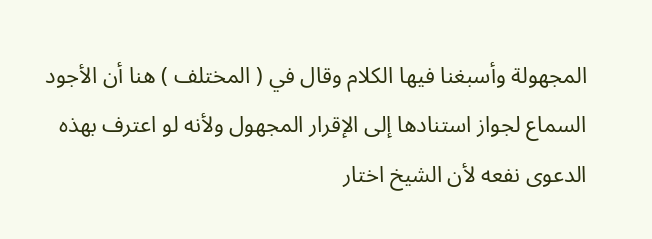المجهولة وأسبغنا فيها الكلام وقال في ( المختلف ) هنا أن الأجود السماع لجواز استنادها إلى الإقرار المجهول ولأنه لو اعترف بهذه الدعوى نفعه لأن الشيخ اختار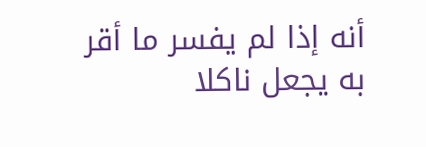أنه إذا لم يفسر ما أقر به يجعل ناكلا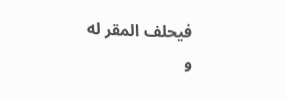فيحلف المقر له
و